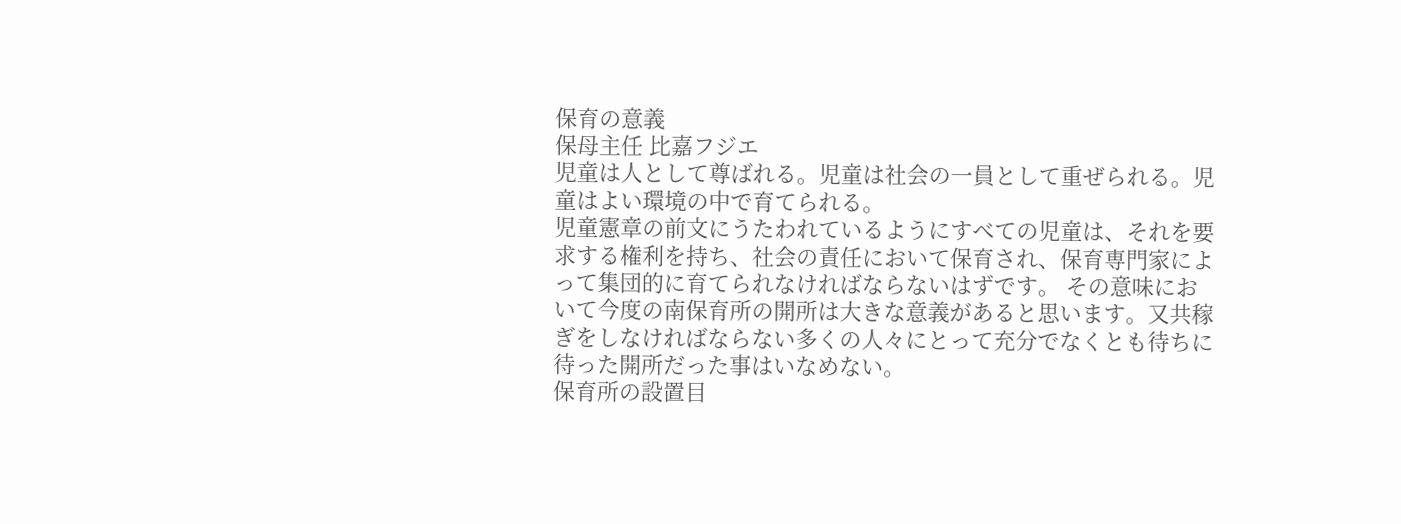保育の意義
保母主任 比嘉フジエ
児童は人として尊ばれる。児童は社会の一員として重ぜられる。児童はよい環境の中で育てられる。
児童憲章の前文にうたわれているようにすべての児童は、それを要求する権利を持ち、社会の責任において保育され、保育専門家によって集団的に育てられなければならないはずです。 その意味において今度の南保育所の開所は大きな意義があると思います。又共稼ぎをしなければならない多くの人々にとって充分でなくとも待ちに待った開所だった事はいなめない。
保育所の設置目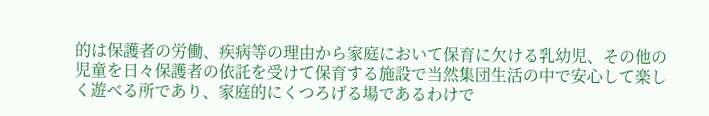的は保護者の労働、疾病等の理由から家庭において保育に欠ける乳幼児、その他の児童を日々保護者の依託を受けて保育する施設で当然集団生活の中で安心して楽しく遊べる所であり、家庭的にくつろげる場であるわけで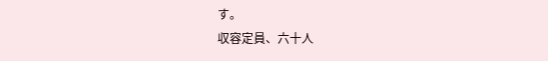す。
収容定員、六十人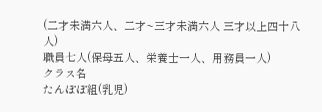(二才未満六人、二才~三才未満六人 三才以上四十八人)
職員七人(保母五人、栄養士一人、用務員一人)
クラス名
たんぽぽ組(乳児)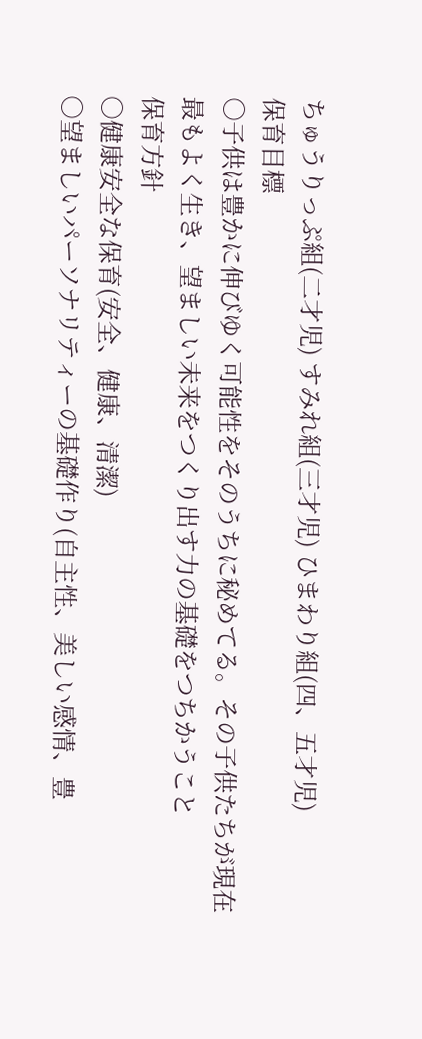ちゅうりっぷ組(二才児) すみれ組(三才児) ひまわり組(四、五才児)
保育目標
○子供は豊かに伸びゆく可能性をそのうちに秘めてる。その子供たちが現在最もよく生き、望ましい未来をつくり出す力の基礎をつちかうこと
保育方針
○健康安全な保育(安全、健康、清潔)
○望ましいパーソナリティーの基礎作り(自主性、美しい感情、豊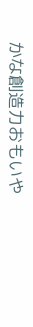かな創造力おもいや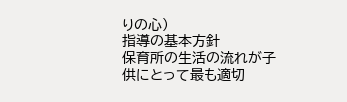りの心)
指導の基本方針
保育所の生活の流れが子供にとって最も適切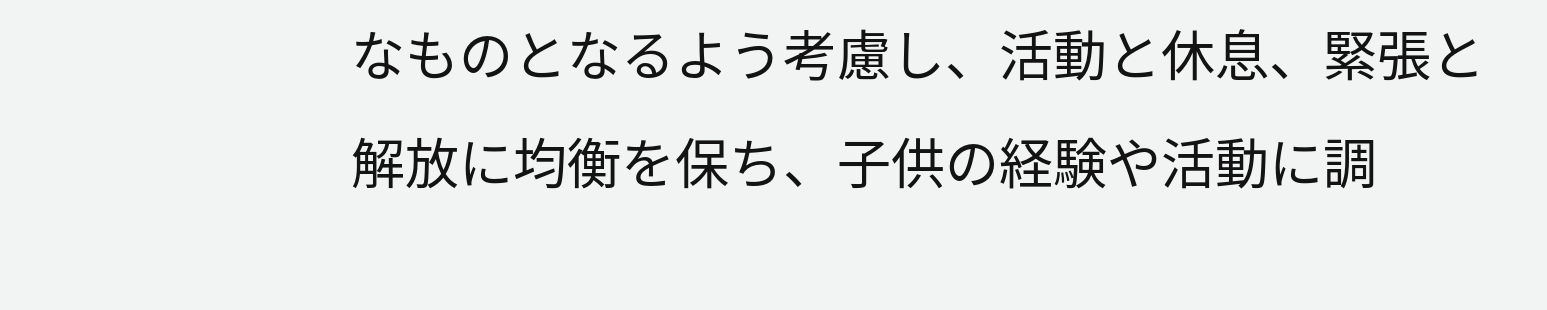なものとなるよう考慮し、活動と休息、緊張と解放に均衡を保ち、子供の経験や活動に調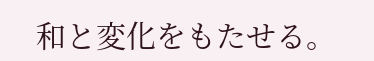和と変化をもたせる。